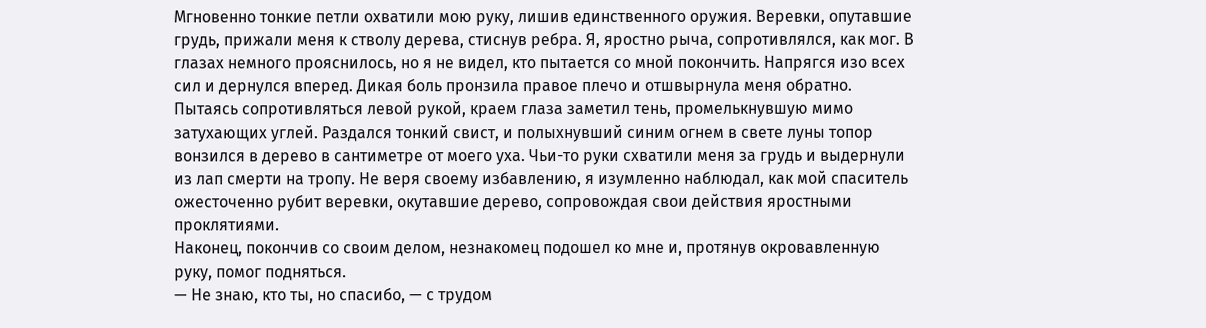Мгновенно тонкие петли охватили мою руку, лишив единственного оружия. Веревки, опутавшие грудь, прижали меня к стволу дерева, стиснув ребра. Я, яростно рыча, сопротивлялся, как мог. В глазах немного прояснилось, но я не видел, кто пытается со мной покончить. Напрягся изо всех сил и дернулся вперед. Дикая боль пронзила правое плечо и отшвырнула меня обратно.
Пытаясь сопротивляться левой рукой, краем глаза заметил тень, промелькнувшую мимо затухающих углей. Раздался тонкий свист, и полыхнувший синим огнем в свете луны топор вонзился в дерево в сантиметре от моего уха. Чьи-то руки схватили меня за грудь и выдернули из лап смерти на тропу. Не веря своему избавлению, я изумленно наблюдал, как мой спаситель ожесточенно рубит веревки, окутавшие дерево, сопровождая свои действия яростными проклятиями.
Наконец, покончив со своим делом, незнакомец подошел ко мне и, протянув окровавленную руку, помог подняться.
— Не знаю, кто ты, но спасибо, — с трудом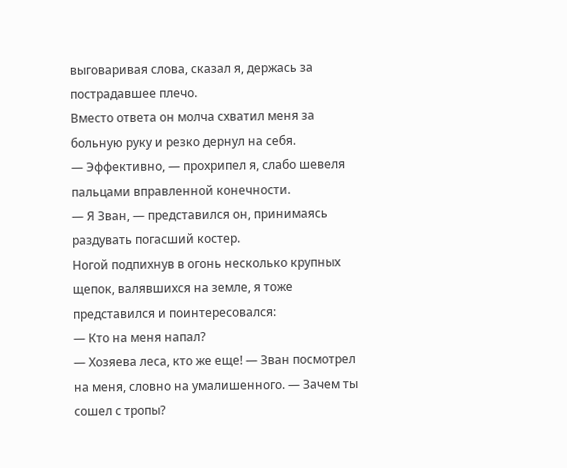выговаривая слова, сказал я, держась за пострадавшее плечо.
Вместо ответа он молча схватил меня за больную руку и резко дернул на себя.
— Эффективно, — прохрипел я, слабо шевеля пальцами вправленной конечности.
— Я Зван, — представился он, принимаясь раздувать погасший костер.
Ногой подпихнув в огонь несколько крупных щепок, валявшихся на земле, я тоже представился и поинтересовался:
— Кто на меня напал?
— Хозяева леса, кто же еще! — Зван посмотрел на меня, словно на умалишенного. — Зачем ты сошел с тропы?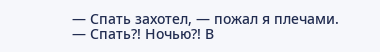— Спать захотел, — пожал я плечами.
— Спать?! Ночью?! В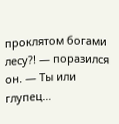проклятом богами лесу?! — поразился он. — Ты или глупец…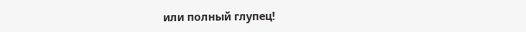или полный глупец!